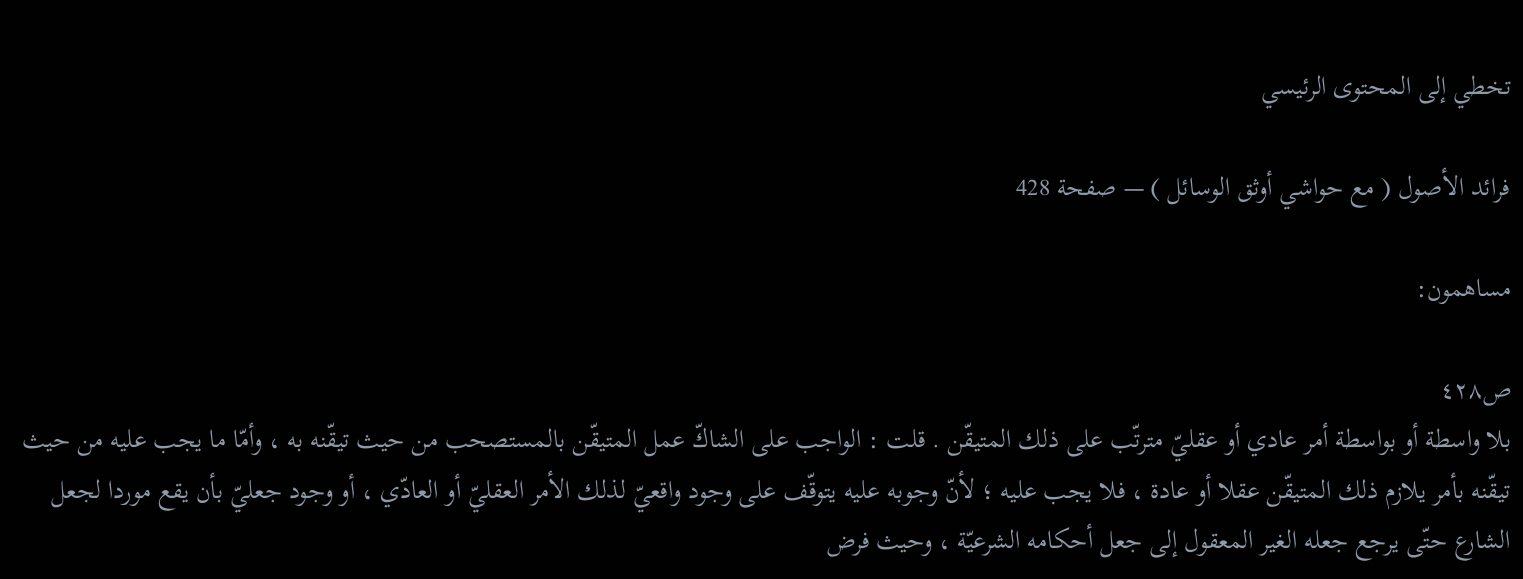تخطي إلى المحتوى الرئيسي

فرائد الأصول ( مع حواشي أوثق الوسائل ) — صفحة 428

مساهمون:

ص٤٢٨
بلا واسطة أو بواسطة أمر عادي أو عقليّ مترتّب على ذلك المتيقّن . قلت : الواجب على الشاكّ عمل المتيقّن بالمستصحب من حيث تيقّنه به ، وأمّا ما يجب عليه من حيث تيقّنه بأمر يلازم ذلك المتيقّن عقلا أو عادة ، فلا يجب عليه ؛ لأنّ وجوبه عليه يتوقّف على وجود واقعيّ لذلك الأمر العقليّ أو العادّي ، أو وجود جعليّ بأن يقع موردا لجعل الشارع حتّى يرجع جعله الغير المعقول إلى جعل أحكامه الشرعيّة ، وحيث فرض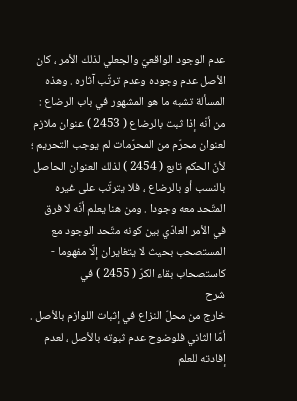عدم الوجود الواقعيّ والجعلي لذلك الأمر ، كان الأصل عدم وجوده وعدم ترتّب آثاره . وهذه المسألة تشبه ما هو المشهور في باب الرضاع : من أنّه إذا ثبت بالرضاع ( 2453 ) عنوان ملازم لعنوان محرّم من المحرّمات لم يوجب التحريم ؛ لأنّ الحكم تابع ( 2454 ) لذلك العنوان الحاصل بالنسب أو بالرضاع ، فلا يترتّب على غيره المتّحد معه وجودا . ومن هنا يعلم أنّه لا فرق في الأمر العادّي بين كونه متّحد الوجود مع المستصحب بحيث لا يتغايران إلّا مفهوما - كاستصحاب بقاء الكرّ ( 2455 ) في
شرح
خارج من محلّ النزاع في إثبات اللوازم بالأصل . أمّا الثاني فلوضوح عدم ثبوته بالأصل ، لعدم إفادته للعلم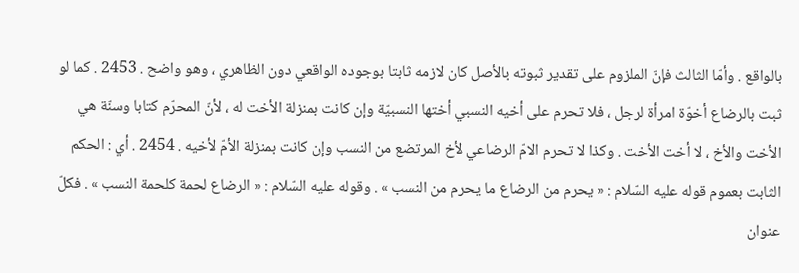بالواقع . وأمّا الثالث فإنّ الملزوم على تقدير ثبوته بالأصل كان لازمه ثابتا بوجوده الواقعي دون الظاهري ، وهو واضح . 2453 . كما لو ثبت بالرضاع أخوّة امرأة لرجل ، فلا تحرم على أخيه النسبي أختها النسبيّة وإن كانت بمنزلة الأخت له ، لأنّ المحرّم كتابا وسنّة هي الأخت والأخ ، لا أخت الأخت . وكذا لا تحرم الامّ الرضاعي لأخ المرتضع من النسب وإن كانت بمنزلة الأمّ لأخيه . 2454 . أي : الحكم الثابت بعموم قوله عليه السّلام : « يحرم من الرضاع ما يحرم من النسب » . وقوله عليه السّلام : « الرضاع لحمة كلحمة النسب » . فكلّ عنوان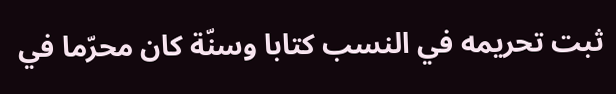ثبت تحريمه في النسب كتابا وسنّة كان محرّما في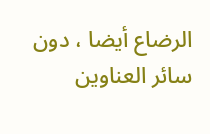الرضاع أيضا ، دون سائر العناوين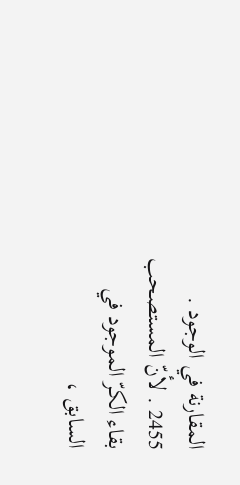المقارنة في الوجود . 2455 . لأنّ المستصحب بقاء الكرّ الموجود في السابق ،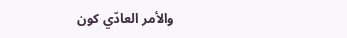والأمر العادّي كون